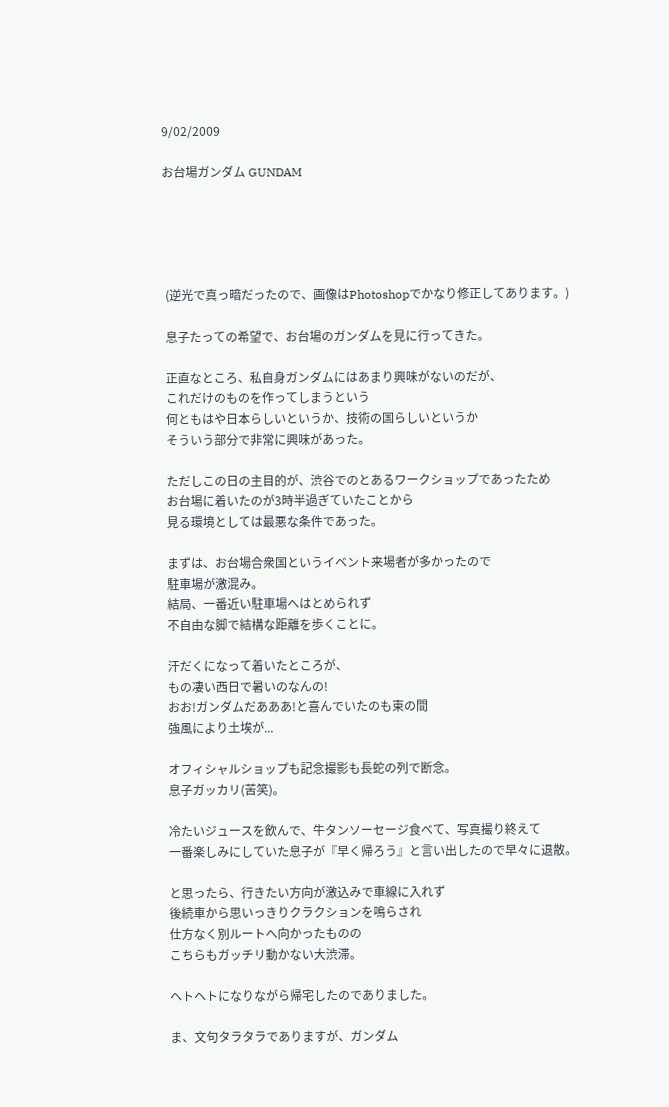9/02/2009

お台場ガンダム GUNDAM





 (逆光で真っ暗だったので、画像はPhotoshopでかなり修正してあります。)

 息子たっての希望で、お台場のガンダムを見に行ってきた。

 正直なところ、私自身ガンダムにはあまり興味がないのだが、
 これだけのものを作ってしまうという
 何ともはや日本らしいというか、技術の国らしいというか
 そういう部分で非常に興味があった。

 ただしこの日の主目的が、渋谷でのとあるワークショップであったため
 お台場に着いたのが3時半過ぎていたことから
 見る環境としては最悪な条件であった。

 まずは、お台場合衆国というイベント来場者が多かったので
 駐車場が激混み。
 結局、一番近い駐車場へはとめられず
 不自由な脚で結構な距離を歩くことに。

 汗だくになって着いたところが、
 もの凄い西日で暑いのなんの!
 おお!ガンダムだあああ!と喜んでいたのも束の間
 強風により土埃が...

 オフィシャルショップも記念撮影も長蛇の列で断念。
 息子ガッカリ(苦笑)。

 冷たいジュースを飲んで、牛タンソーセージ食べて、写真撮り終えて
 一番楽しみにしていた息子が『早く帰ろう』と言い出したので早々に退散。

 と思ったら、行きたい方向が激込みで車線に入れず
 後続車から思いっきりクラクションを鳴らされ
 仕方なく別ルートへ向かったものの
 こちらもガッチリ動かない大渋滞。

 ヘトヘトになりながら帰宅したのでありました。

 ま、文句タラタラでありますが、ガンダム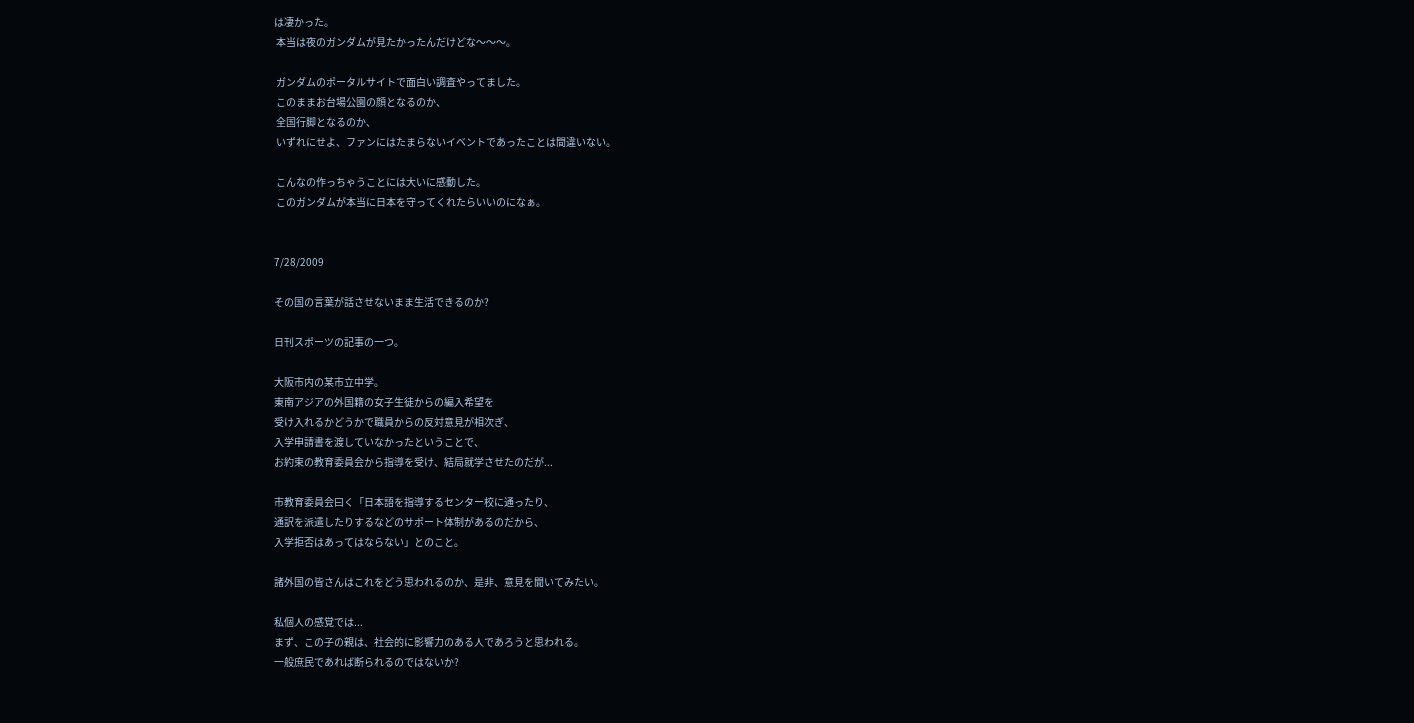は凄かった。
 本当は夜のガンダムが見たかったんだけどな〜〜〜。

 ガンダムのポータルサイトで面白い調査やってました。
 このままお台場公園の顔となるのか、
 全国行脚となるのか、
 いずれにせよ、ファンにはたまらないイベントであったことは間違いない。

 こんなの作っちゃうことには大いに感動した。
 このガンダムが本当に日本を守ってくれたらいいのになぁ。


7/28/2009

その国の言葉が話させないまま生活できるのか?

日刊スポーツの記事の一つ。

大阪市内の某市立中学。
東南アジアの外国籍の女子生徒からの編入希望を
受け入れるかどうかで職員からの反対意見が相次ぎ、
入学申請書を渡していなかったということで、
お約束の教育委員会から指導を受け、結局就学させたのだが...

市教育委員会曰く「日本語を指導するセンター校に通ったり、
通訳を派遣したりするなどのサポート体制があるのだから、
入学拒否はあってはならない」とのこと。

諸外国の皆さんはこれをどう思われるのか、是非、意見を聞いてみたい。

私個人の感覚では...
まず、この子の親は、社会的に影響力のある人であろうと思われる。
一般庶民であれば断られるのではないか?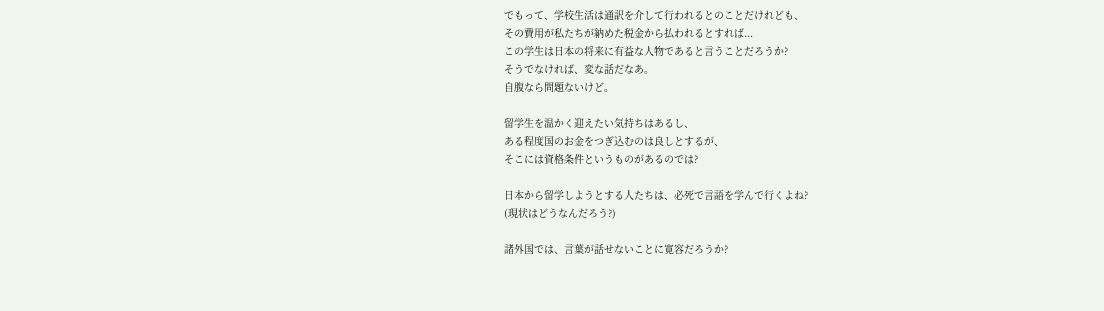でもって、学校生活は通訳を介して行われるとのことだけれども、
その費用が私たちが納めた税金から払われるとすれば...
この学生は日本の将来に有益な人物であると言うことだろうか?
そうでなければ、変な話だなあ。
自腹なら問題ないけど。

留学生を温かく迎えたい気持ちはあるし、
ある程度国のお金をつぎ込むのは良しとするが、
そこには資格条件というものがあるのでは?

日本から留学しようとする人たちは、必死で言語を学んで行くよね?
(現状はどうなんだろう?)

諸外国では、言葉が話せないことに寛容だろうか?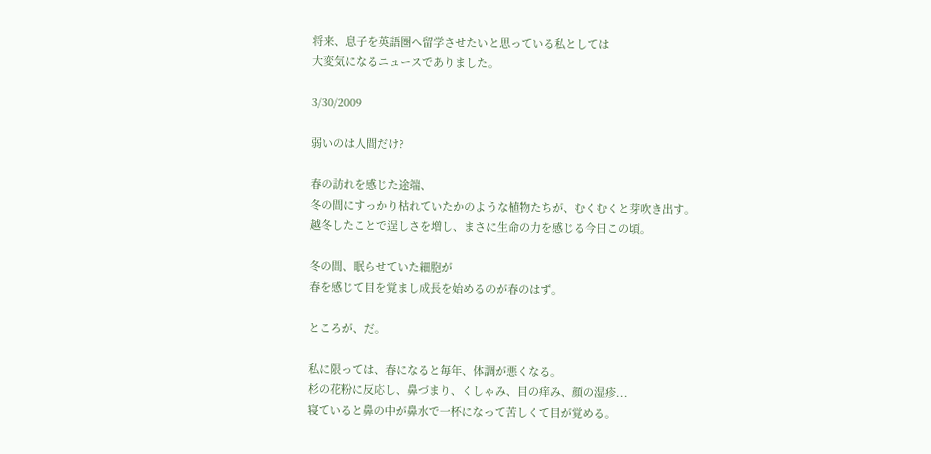将来、息子を英語圏へ留学させたいと思っている私としては
大変気になるニュースでありました。

3/30/2009

弱いのは人間だけ?

春の訪れを感じた途端、
冬の間にすっかり枯れていたかのような植物たちが、むくむくと芽吹き出す。
越冬したことで逞しさを増し、まさに生命の力を感じる今日この頃。

冬の間、眠らせていた細胞が
春を感じて目を覚まし成長を始めるのが春のはず。

ところが、だ。

私に限っては、春になると毎年、体調が悪くなる。
杉の花粉に反応し、鼻づまり、くしゃみ、目の痒み、顔の湿疹...
寝ていると鼻の中が鼻水で一杯になって苦しくて目が覚める。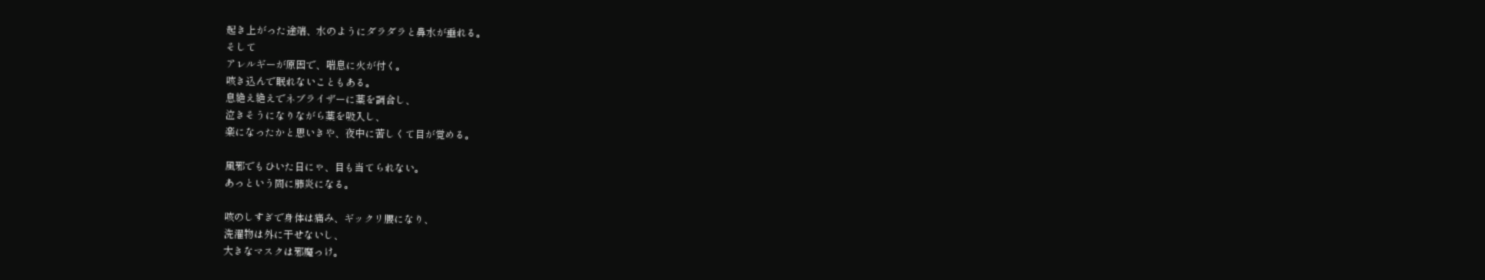起き上がった途端、水のようにダラダラと鼻水が垂れる。
そして
アレルギーが原因で、喘息に火が付く。
咳き込んで眠れないこともある。
息絶え絶えでネブライザーに薬を調合し、
泣きそうになりながら薬を吸入し、
楽になったかと思いきや、夜中に苦しくて目が覚める。

風邪でもひいた日にゃ、目も当てられない。
あっという間に肺炎になる。

咳のしすぎで身体は痛み、ギックリ腰になり、
洗濯物は外に干せないし、
大きなマスクは邪魔っけ。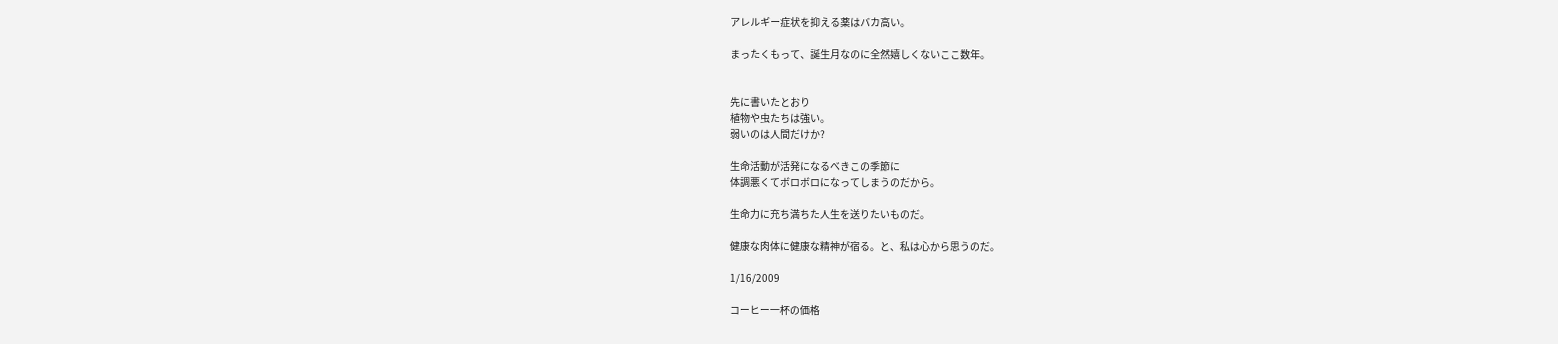アレルギー症状を抑える薬はバカ高い。

まったくもって、誕生月なのに全然嬉しくないここ数年。


先に書いたとおり
植物や虫たちは強い。
弱いのは人間だけか?

生命活動が活発になるべきこの季節に
体調悪くてボロボロになってしまうのだから。

生命力に充ち満ちた人生を送りたいものだ。

健康な肉体に健康な精神が宿る。と、私は心から思うのだ。

1/16/2009

コーヒー一杯の価格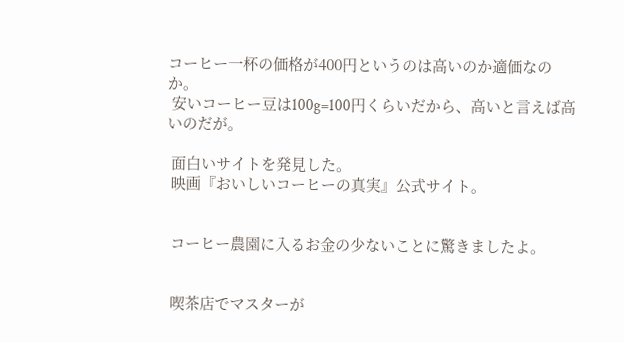コーヒー一杯の価格が400円というのは高いのか適価なのか。
 安いコーヒー豆は100g=100円くらいだから、高いと言えば高いのだが。

 面白いサイトを発見した。
 映画『おいしいコーヒーの真実』公式サイト。


 コーヒー農園に入るお金の少ないことに驚きましたよ。


 喫茶店でマスターが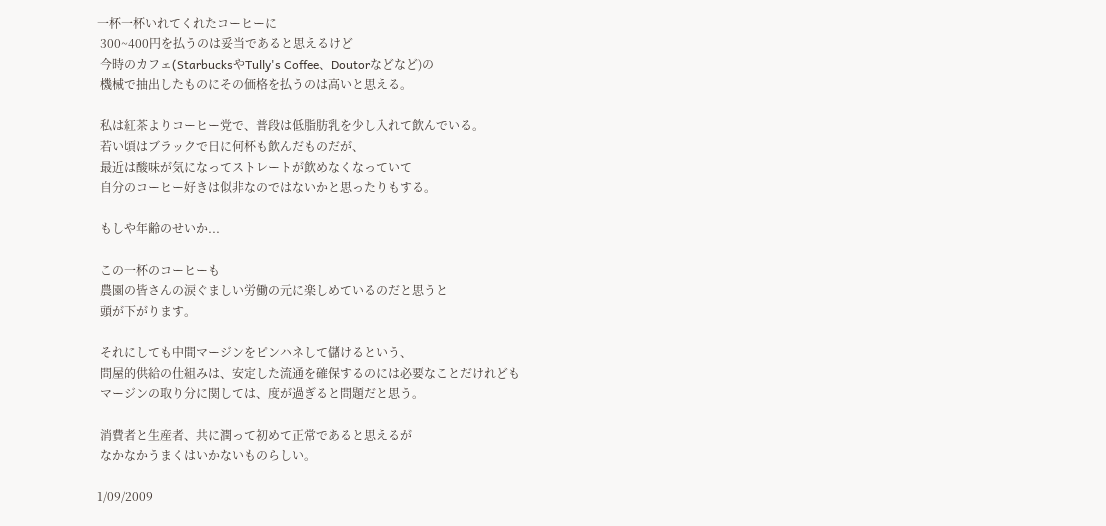一杯一杯いれてくれたコーヒーに
 300~400円を払うのは妥当であると思えるけど
 今時のカフェ(StarbucksやTully's Coffee、Doutorなどなど)の
 機械で抽出したものにその価格を払うのは高いと思える。

 私は紅茶よりコーヒー党で、普段は低脂肪乳を少し入れて飲んでいる。
 若い頃はブラックで日に何杯も飲んだものだが、
 最近は酸味が気になってストレートが飲めなくなっていて
 自分のコーヒー好きは似非なのではないかと思ったりもする。

 もしや年齢のせいか...

 この一杯のコーヒーも
 農園の皆さんの涙ぐましい労働の元に楽しめているのだと思うと
 頭が下がります。

 それにしても中間マージンをピンハネして儲けるという、
 問屋的供給の仕組みは、安定した流通を確保するのには必要なことだけれども
 マージンの取り分に関しては、度が過ぎると問題だと思う。

 消費者と生産者、共に潤って初めて正常であると思えるが
 なかなかうまくはいかないものらしい。

1/09/2009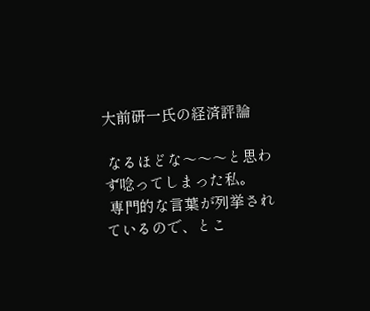大前研一氏の経済評論

 なるほどな〜〜〜と思わず唸ってしまった私。
 専門的な言葉が列挙されているので、とこ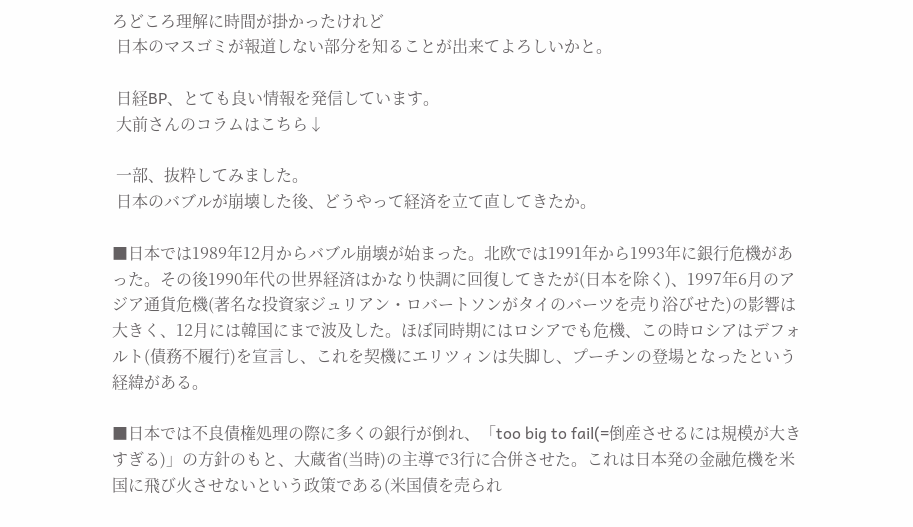ろどころ理解に時間が掛かったけれど
 日本のマスゴミが報道しない部分を知ることが出来てよろしいかと。

 日経BP、とても良い情報を発信しています。
 大前さんのコラムはこちら↓

 一部、抜粋してみました。
 日本のバブルが崩壊した後、どうやって経済を立て直してきたか。

■日本では1989年12月からバブル崩壊が始まった。北欧では1991年から1993年に銀行危機があった。その後1990年代の世界経済はかなり快調に回復してきたが(日本を除く)、1997年6月のアジア通貨危機(著名な投資家ジュリアン・ロバートソンがタイのバーツを売り浴びせた)の影響は大きく、12月には韓国にまで波及した。ほぼ同時期にはロシアでも危機、この時ロシアはデフォルト(債務不履行)を宣言し、これを契機にエリツィンは失脚し、プーチンの登場となったという経緯がある。

■日本では不良債権処理の際に多くの銀行が倒れ、「too big to fail(=倒産させるには規模が大きすぎる)」の方針のもと、大蔵省(当時)の主導で3行に合併させた。これは日本発の金融危機を米国に飛び火させないという政策である(米国債を売られ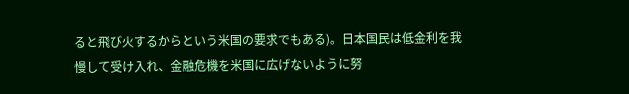ると飛び火するからという米国の要求でもある)。日本国民は低金利を我慢して受け入れ、金融危機を米国に広げないように努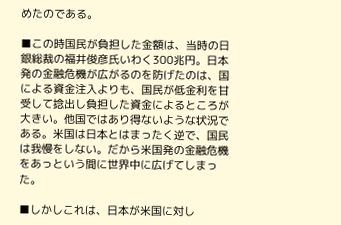めたのである。

■この時国民が負担した金額は、当時の日銀総裁の福井俊彦氏いわく300兆円。日本発の金融危機が広がるのを防げたのは、国による資金注入よりも、国民が低金利を甘受して捻出し負担した資金によるところが大きい。他国ではあり得ないような状況である。米国は日本とはまったく逆で、国民は我慢をしない。だから米国発の金融危機をあっという間に世界中に広げてしまった。

■しかしこれは、日本が米国に対し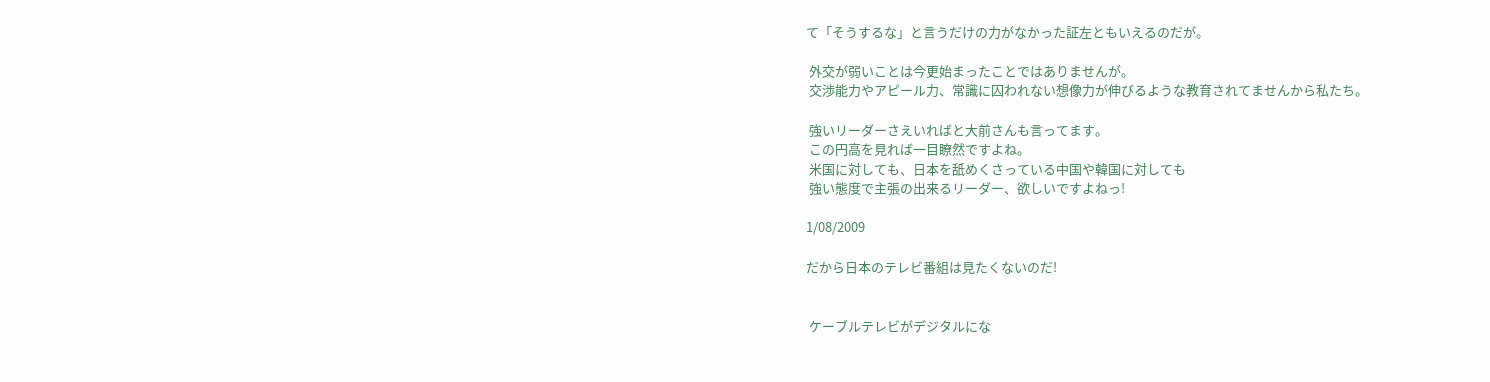て「そうするな」と言うだけの力がなかった証左ともいえるのだが。

 外交が弱いことは今更始まったことではありませんが。
 交渉能力やアピール力、常識に囚われない想像力が伸びるような教育されてませんから私たち。

 強いリーダーさえいればと大前さんも言ってます。
 この円高を見れば一目瞭然ですよね。
 米国に対しても、日本を舐めくさっている中国や韓国に対しても
 強い態度で主張の出来るリーダー、欲しいですよねっ!

1/08/2009

だから日本のテレビ番組は見たくないのだ!


 ケーブルテレビがデジタルにな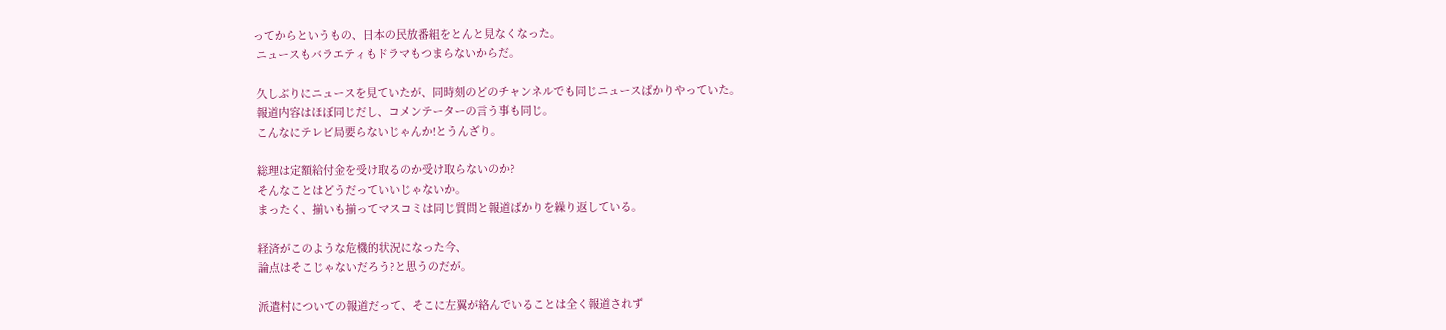ってからというもの、日本の民放番組をとんと見なくなった。
 ニュースもバラエティもドラマもつまらないからだ。

 久しぶりにニュースを見ていたが、同時刻のどのチャンネルでも同じニュースばかりやっていた。
 報道内容はほぼ同じだし、コメンテーターの言う事も同じ。
 こんなにテレビ局要らないじゃんか!とうんざり。

 総理は定額給付金を受け取るのか受け取らないのか?
 そんなことはどうだっていいじゃないか。
 まったく、揃いも揃ってマスコミは同じ質問と報道ばかりを繰り返している。

 経済がこのような危機的状況になった今、
 論点はそこじゃないだろう?と思うのだが。

 派遣村についての報道だって、そこに左翼が絡んでいることは全く報道されず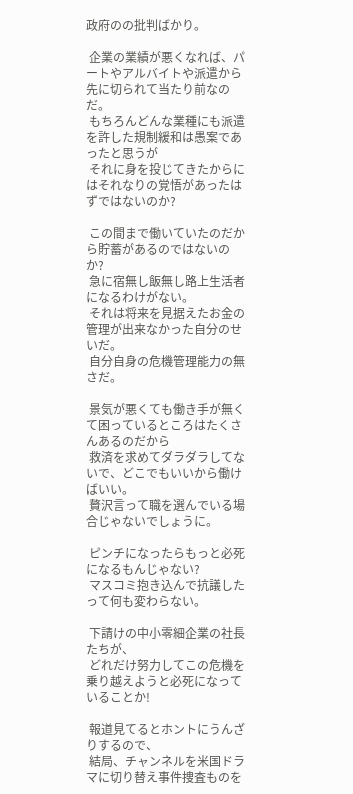政府のの批判ばかり。

 企業の業績が悪くなれば、パートやアルバイトや派遣から先に切られて当たり前なのだ。
 もちろんどんな業種にも派遣を許した規制緩和は愚案であったと思うが
 それに身を投じてきたからにはそれなりの覚悟があったはずではないのか?

 この間まで働いていたのだから貯蓄があるのではないのか?
 急に宿無し飯無し路上生活者になるわけがない。
 それは将来を見据えたお金の管理が出来なかった自分のせいだ。
 自分自身の危機管理能力の無さだ。

 景気が悪くても働き手が無くて困っているところはたくさんあるのだから
 救済を求めてダラダラしてないで、どこでもいいから働けばいい。
 贅沢言って職を選んでいる場合じゃないでしょうに。

 ピンチになったらもっと必死になるもんじゃない?
 マスコミ抱き込んで抗議したって何も変わらない。

 下請けの中小零細企業の社長たちが、
 どれだけ努力してこの危機を乗り越えようと必死になっていることか!

 報道見てるとホントにうんざりするので、
 結局、チャンネルを米国ドラマに切り替え事件捜査ものを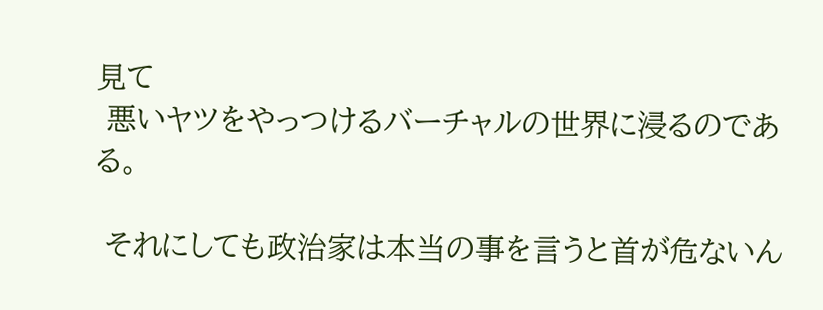見て
 悪いヤツをやっつけるバーチャルの世界に浸るのである。

 それにしても政治家は本当の事を言うと首が危ないん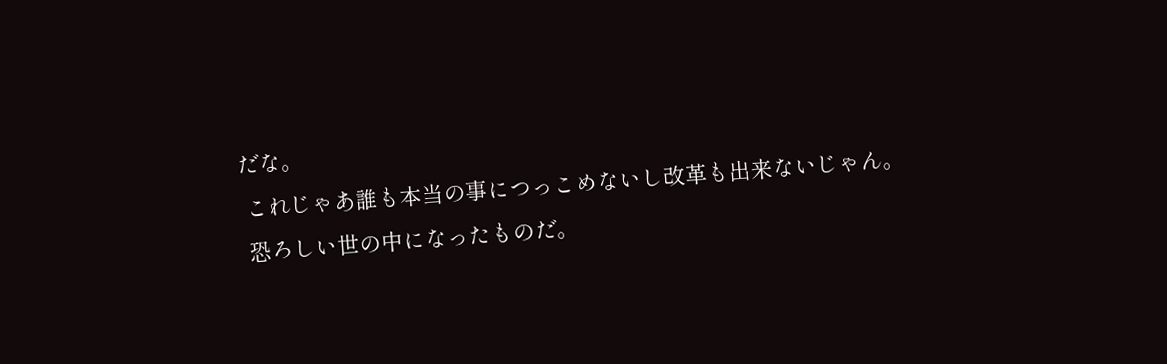だな。
 これじゃあ誰も本当の事につっこめないし改革も出来ないじゃん。
 恐ろしい世の中になったものだ。